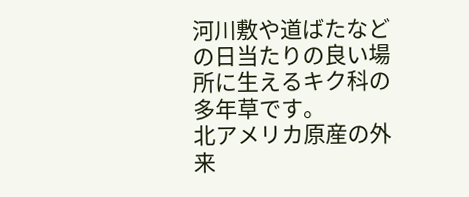河川敷や道ばたなどの日当たりの良い場所に生えるキク科の多年草です。
北アメリカ原産の外来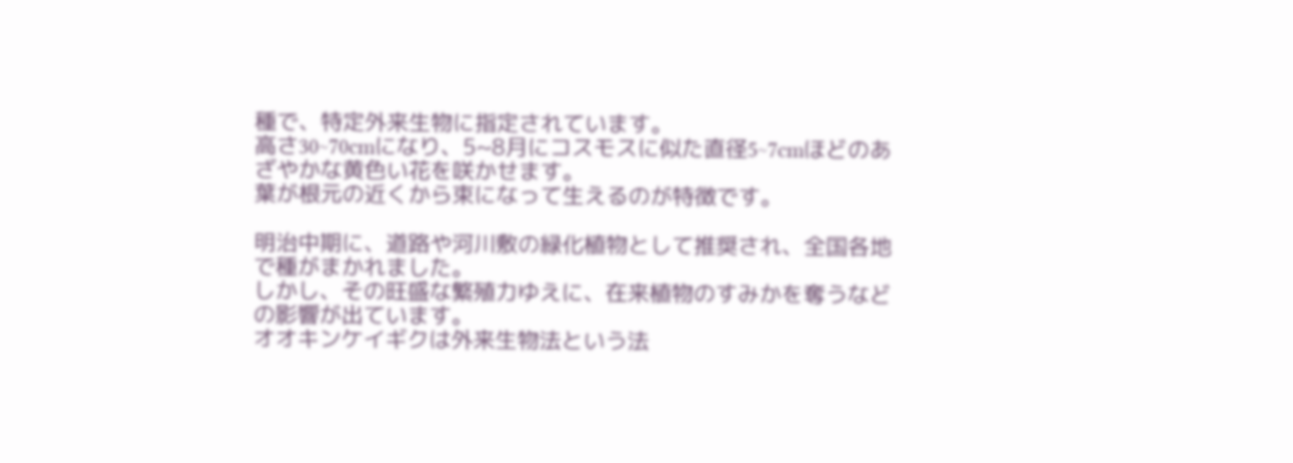種で、特定外来生物に指定されています。
高さ30~70cmになり、5~8月にコスモスに似た直径5~7cmほどのあざやかな黄色い花を咲かせます。
葉が根元の近くから束になって生えるのが特徴です。

明治中期に、道路や河川敷の緑化植物として推奨され、全国各地で種がまかれました。
しかし、その旺盛な繁殖力ゆえに、在来植物のすみかを奪うなどの影響が出ています。
オオキンケイギクは外来生物法という法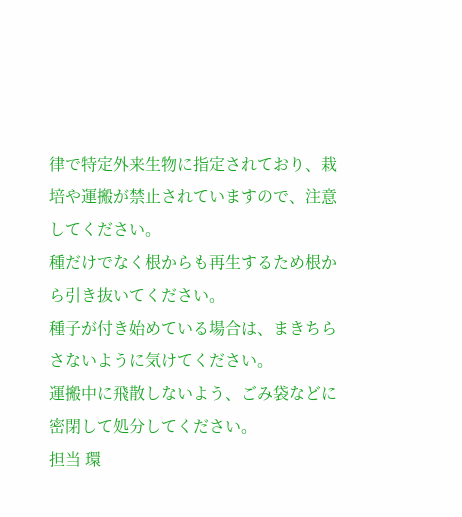律で特定外来生物に指定されており、栽培や運搬が禁止されていますので、注意してください。
種だけでなく根からも再生するため根から引き抜いてください。
種子が付き始めている場合は、まきちらさないように気けてください。
運搬中に飛散しないよう、ごみ袋などに密閉して処分してください。
担当 環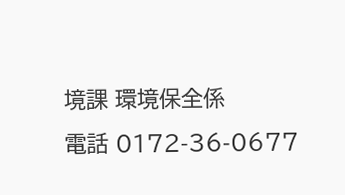境課 環境保全係
電話 0172-36-0677